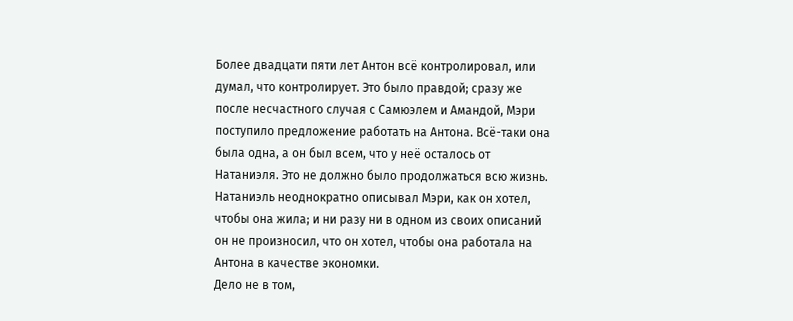Более двадцати пяти лет Антон всё контролировал, или думал, что контролирует. Это было правдой; сразу же после несчастного случая с Самюэлем и Амандой, Мэри поступило предложение работать на Антона. Всё-таки она была одна, а он был всем, что у неё осталось от Натаниэля. Это не должно было продолжаться всю жизнь. Натаниэль неоднократно описывал Мэри, как он хотел, чтобы она жила; и ни разу ни в одном из своих описаний он не произносил, что он хотел, чтобы она работала на Антона в качестве экономки.
Дело не в том,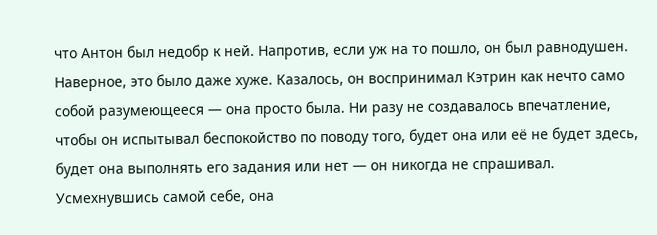что Антон был недобр к ней. Напротив, если уж на то пошло, он был равнодушен. Наверное, это было даже хуже. Казалось, он воспринимал Кэтрин как нечто само собой разумеющееся — она просто была. Ни разу не создавалось впечатление, чтобы он испытывал беспокойство по поводу того, будет она или её не будет здесь, будет она выполнять его задания или нет — он никогда не спрашивал. Усмехнувшись самой себе, она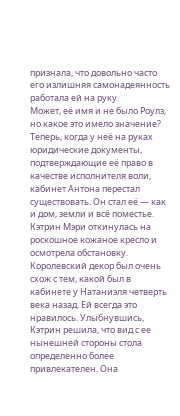признала, что довольно часто его излишняя самонадеянность работала ей на руку.
Может, её имя и не было Роулз, но какое это имело значение? Теперь, когда у неё на руках юридические документы, подтверждающие её право в качестве исполнителя воли, кабинет Антона перестал существовать. Он стал её — как и дом, земли и всё поместье. Кэтрин Мэри откинулась на роскошное кожаное кресло и осмотрела обстановку. Королевский декор был очень схож с тем, какой был в кабинете у Натаниэля четверть века назад. Ей всегда это нравилось. Улыбнувшись, Кэтрин решила, что вид с ее нынешней стороны стола определенно более привлекателен. Она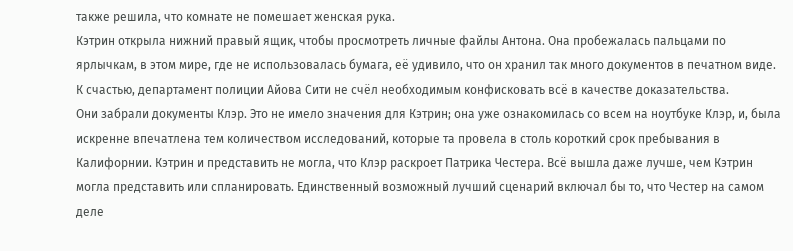также решила, что комнате не помешает женская рука.
Кэтрин открыла нижний правый ящик, чтобы просмотреть личные файлы Антона. Она пробежалась пальцами по ярлычкам, в этом мире, где не использовалась бумага, её удивило, что он хранил так много документов в печатном виде. К счастью, департамент полиции Айова Сити не счёл необходимым конфисковать всё в качестве доказательства.
Они забрали документы Клэр. Это не имело значения для Кэтрин; она уже ознакомилась со всем на ноутбуке Клэр, и, была искренне впечатлена тем количеством исследований, которые та провела в столь короткий срок пребывания в Калифорнии. Кэтрин и представить не могла, что Клэр раскроет Патрика Честера. Всё вышла даже лучше, чем Кэтрин могла представить или спланировать. Единственный возможный лучший сценарий включал бы то, что Честер на самом деле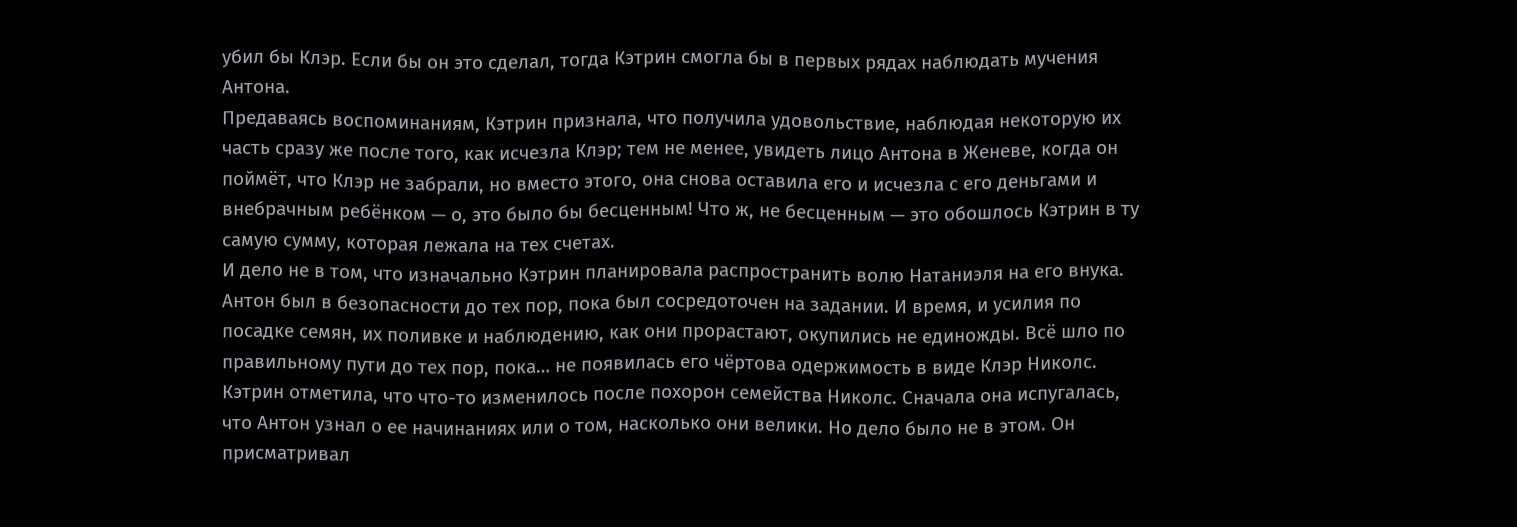убил бы Клэр. Если бы он это сделал, тогда Кэтрин смогла бы в первых рядах наблюдать мучения Антона.
Предаваясь воспоминаниям, Кэтрин признала, что получила удовольствие, наблюдая некоторую их часть сразу же после того, как исчезла Клэр; тем не менее, увидеть лицо Антона в Женеве, когда он поймёт, что Клэр не забрали, но вместо этого, она снова оставила его и исчезла с его деньгами и внебрачным ребёнком — о, это было бы бесценным! Что ж, не бесценным — это обошлось Кэтрин в ту самую сумму, которая лежала на тех счетах.
И дело не в том, что изначально Кэтрин планировала распространить волю Натаниэля на его внука. Антон был в безопасности до тех пор, пока был сосредоточен на задании. И время, и усилия по посадке семян, их поливке и наблюдению, как они прорастают, окупились не единожды. Всё шло по правильному пути до тех пор, пока… не появилась его чёртова одержимость в виде Клэр Николс.
Кэтрин отметила, что что-то изменилось после похорон семейства Николс. Сначала она испугалась, что Антон узнал о ее начинаниях или о том, насколько они велики. Но дело было не в этом. Он присматривал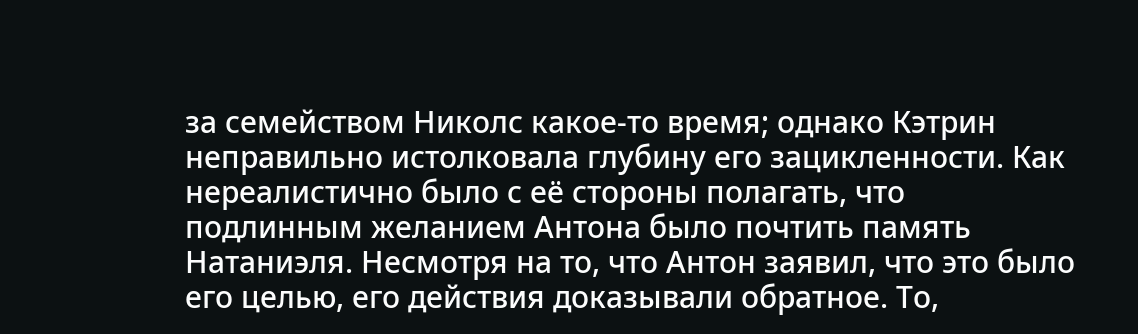за семейством Николс какое-то время; однако Кэтрин неправильно истолковала глубину его зацикленности. Как нереалистично было с её стороны полагать, что подлинным желанием Антона было почтить память Натаниэля. Несмотря на то, что Антон заявил, что это было его целью, его действия доказывали обратное. То,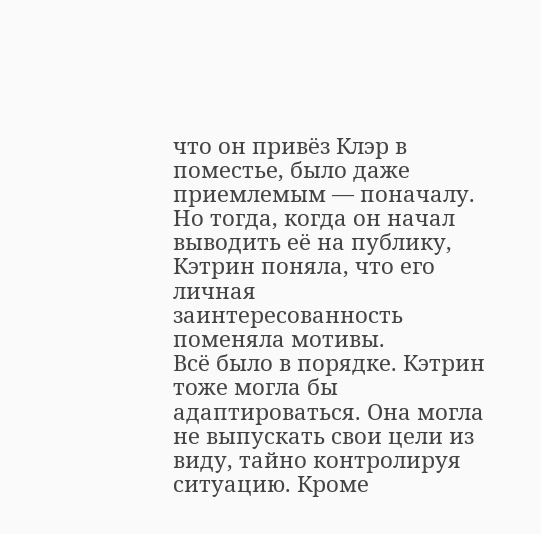что он привёз Клэр в поместье, было даже приемлемым — поначалу. Но тогда, когда он начал выводить её на публику, Кэтрин поняла, что его личная заинтересованность поменяла мотивы.
Всё было в порядке. Кэтрин тоже могла бы адаптироваться. Она могла не выпускать свои цели из виду, тайно контролируя ситуацию. Кроме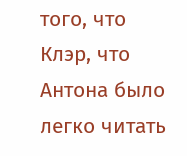того, что Клэр, что Антона было легко читать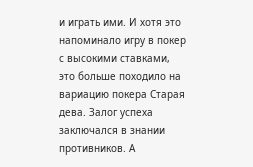и играть ими. И хотя это напоминало игру в покер с высокими ставками, это больше походило на вариацию покера Старая дева. Залог успеха заключался в знании противников. А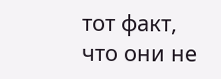тот факт, что они не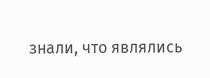знали, что являлись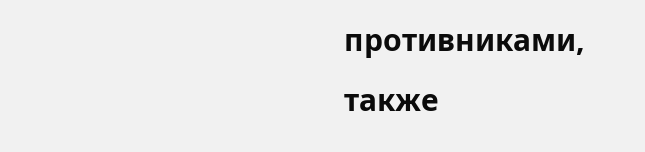противниками, также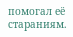помогал её стараниям.